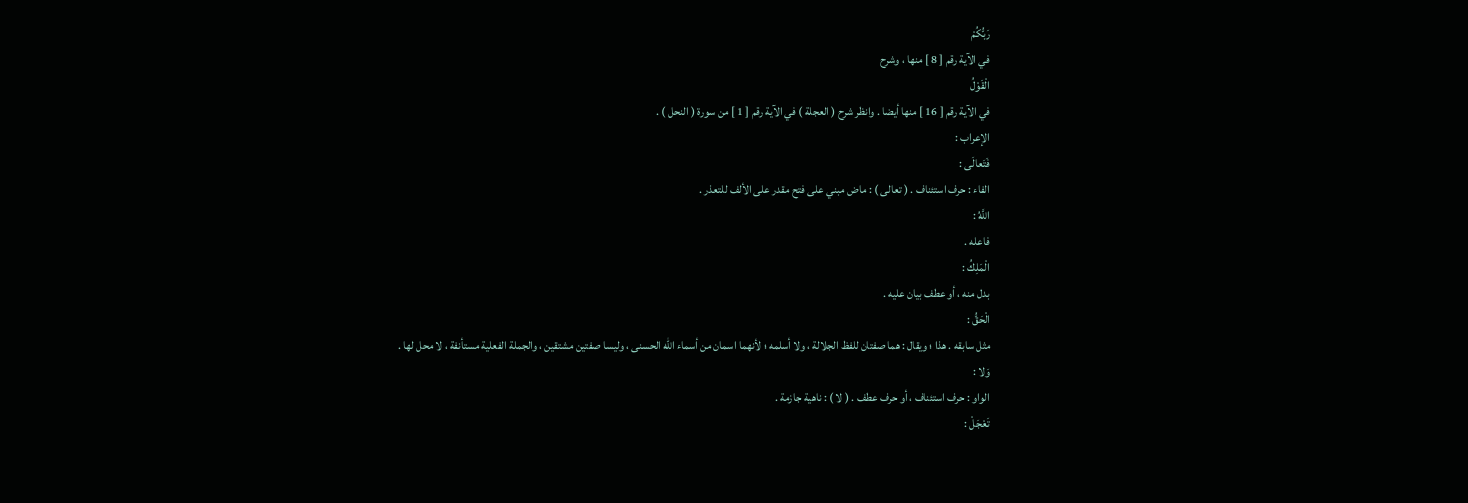رَبُّكُمْ
في الآية رقم [ 8 ] منها ، وشرح
الْقَوْلُ
في الآية رقم [ 16 ] منها أيضا . وانظر شرح ( العجلة ) في الآية رقم [ 1 ] من سورة ( النحل ) .
الإعراب :
فَتَعالَى :
الفاء : حرف استئناف . ( تعالى ) : ماض مبني على فتح مقدر على الألف للتعذر .
اللَّهُ :
فاعله .
الْمَلِكُ :
بدل منه ، أو عطف بيان عليه .
الْحَقُّ :
مثل سابقه . هذا ؛ ويقال : هما صفتان للفظ الجلالة ، ولا أسلمه ؛ لأنهما اسمان من أسماء اللّه الحسنى ، وليسا صفتين مشتقين ، والجملة الفعلية مستأنفة ، لا محل لها .
وَلا :
الواو : حرف استئناف ، أو حرف عطف . ( لا ) : ناهية جازمة .
تَعْجَلْ :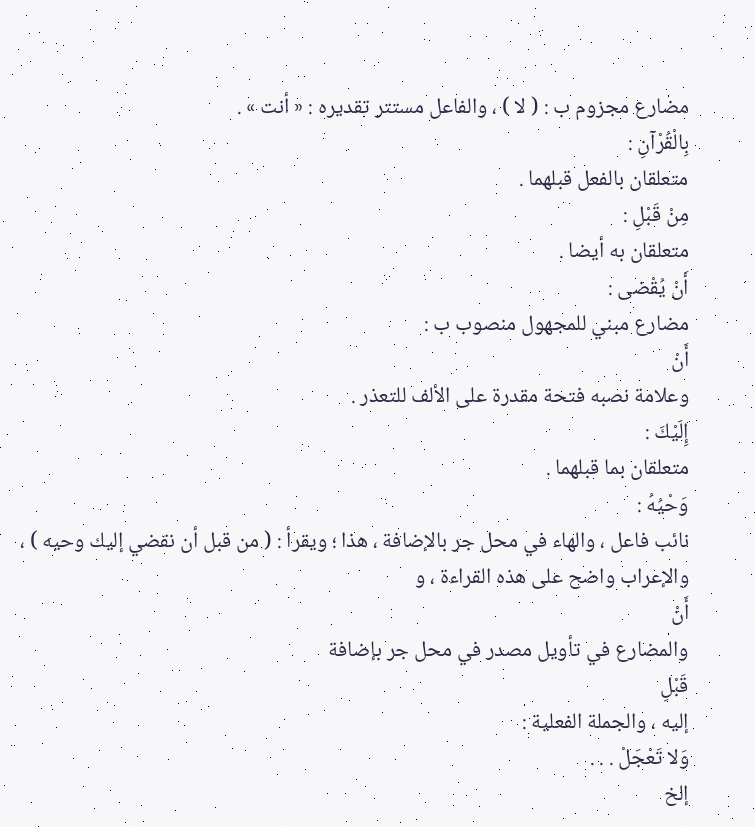مضارع مجزوم ب : ( لا ) ، والفاعل مستتر تقديره : « أنت » .
بِالْقُرْآنِ :
متعلقان بالفعل قبلهما .
مِنْ قَبْلِ :
متعلقان به أيضا .
أَنْ يُقْضى :
مضارع مبني للمجهول منصوب ب :
أَنْ
وعلامة نصبه فتحة مقدرة على الألف للتعذر .
إِلَيْكَ :
متعلقان بما قبلهما .
وَحْيُهُ :
نائب فاعل ، والهاء في محل جر بالإضافة ، هذا ؛ ويقرأ : ( من قبل أن نقضي إليك وحيه ) ، والإعراب واضح على هذه القراءة ، و
أَنْ
والمضارع في تأويل مصدر في محل جر بإضافة
قَبْلِ
إليه ، والجملة الفعلية :
وَلا تَعْجَلْ . . .
إلخ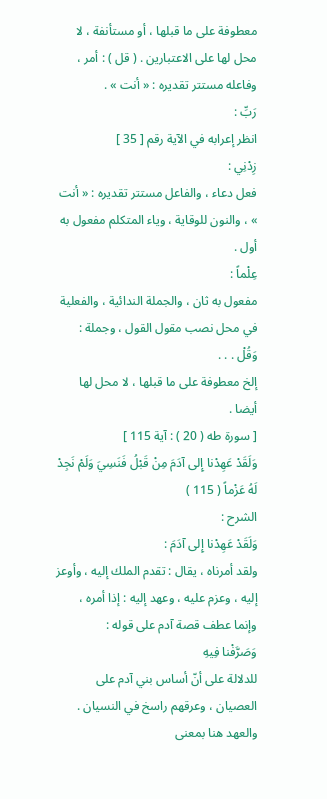معطوفة على ما قبلها ، أو مستأنفة ، لا محل لها على الاعتبارين . ( قل ) : أمر ، وفاعله مستتر تقديره : « أنت » .
رَبِّ :
انظر إعرابه في الآية رقم [ 35 ]
زِدْنِي :
فعل دعاء ، والفاعل مستتر تقديره : « أنت » ، والنون للوقاية ، وياء المتكلم مفعول به أول .
عِلْماً :
مفعول به ثان ، والجملة الندائية ، والفعلية في محل نصب مقول القول ، وجملة :
وَقُلْ . . .
إلخ معطوفة على ما قبلها ، لا محل لها أيضا .
[ سورة طه ( 20 ) : آية 115 ]
وَلَقَدْ عَهِدْنا إِلى آدَمَ مِنْ قَبْلُ فَنَسِيَ وَلَمْ نَجِدْ لَهُ عَزْماً ( 115 )
الشرح :
وَلَقَدْ عَهِدْنا إِلى آدَمَ :
ولقد أمرناه ، يقال : تقدم الملك إليه ، وأوعز إليه ، وعزم عليه ، وعهد إليه : إذا أمره ، وإنما عطف قصة آدم على قوله :
وَصَرَّفْنا فِيهِ
للدلالة على أنّ أساس بني آدم على العصيان ، وعرقهم راسخ في النسيان . والعهد هنا بمعنى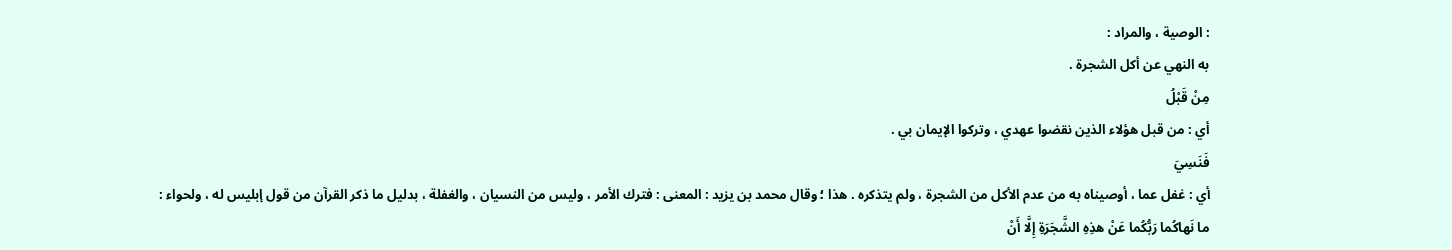: الوصية ، والمراد :
به النهي عن أكل الشجرة .
مِنْ قَبْلُ
أي : من قبل هؤلاء الذين نقضوا عهدي ، وتركوا الإيمان بي .
فَنَسِيَ
أي : غفل عما ، أوصيناه به من عدم الأكل من الشجرة ، ولم يتذكره . هذا ؛ وقال محمد بن يزيد : المعنى : فترك الأمر ، وليس من النسيان ، والغفلة ، بدليل ما ذكر القرآن من قول إبليس له ، ولحواء :
ما نَهاكُما رَبُّكُما عَنْ هذِهِ الشَّجَرَةِ إِلَّا أَنْ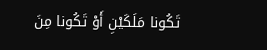تَكُونا مَلَكَيْنِ أَوْ تَكُونا مِنَ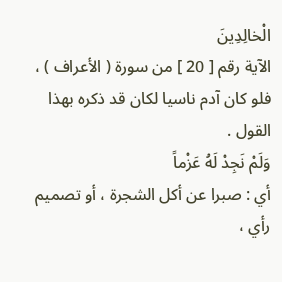الْخالِدِينَ
الآية رقم [ 20 ] من سورة ( الأعراف ) ، فلو كان آدم ناسيا لكان قد ذكره بهذا القول .
وَلَمْ نَجِدْ لَهُ عَزْماً
أي : صبرا عن أكل الشجرة ، أو تصميم رأي ،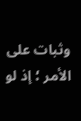وثبات على الأمر ؛ إذ لو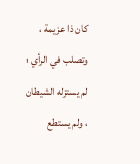كان ذا عزيمة ، وتصلب في الرأي ؛ لم يستزله الشيطان ، ولم يستطع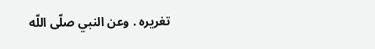تغريره . وعن النبي صلّى اللّه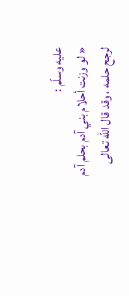عليه وسلّم :
« لو وزنت أحلام بني آدم بحلم آدم لرجح حلمه ، وقد قال اللّه تعالى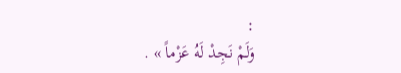:
وَلَمْ نَجِدْ لَهُ عَزْماً » .